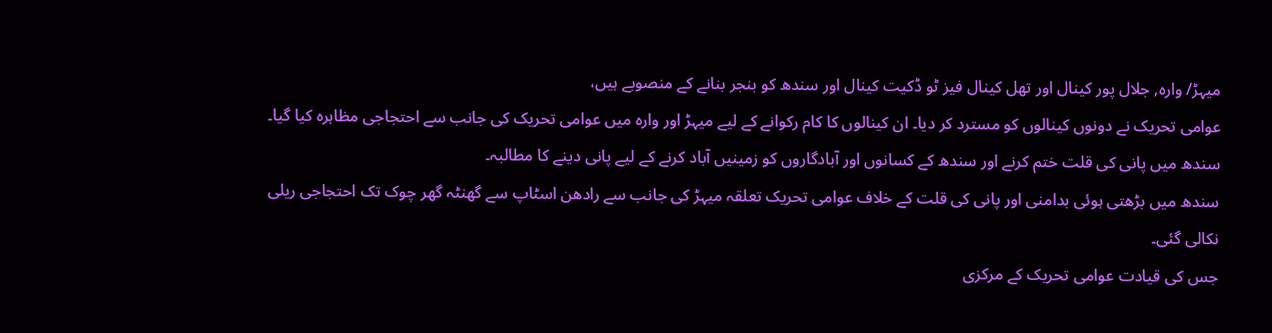میہڑ/ وارہ, جلال پور کینال اور تھل کینال فیز ٹو ڈکیت کینال اور سندھ کو بنجر بنانے کے منصوبے ہیں،
عوامی تحریک نے دونوں کینالوں کو مسترد کر دیا۔ ان کینالوں کا کام رکوانے کے لیے میہڑ اور وارہ میں عوامی تحریک کی جانب سے احتجاجی مظاہرہ کیا گیا۔
سندھ میں پانی کی قلت ختم کرنے اور سندھ کے کسانوں اور آبادگاروں کو زمینیں آباد کرنے کے لیے پانی دینے کا مطالبہ۔
سندھ میں بڑھتی ہوئی بدامنی اور پانی کی قلت کے خلاف عوامی تحریک تعلقہ میہڑ کی جانب سے رادھن اسٹاپ سے گھنٹہ گھر چوک تک احتجاجی ریلی نکالی گئی۔
جس کی قیادت عوامی تحریک کے مرکزی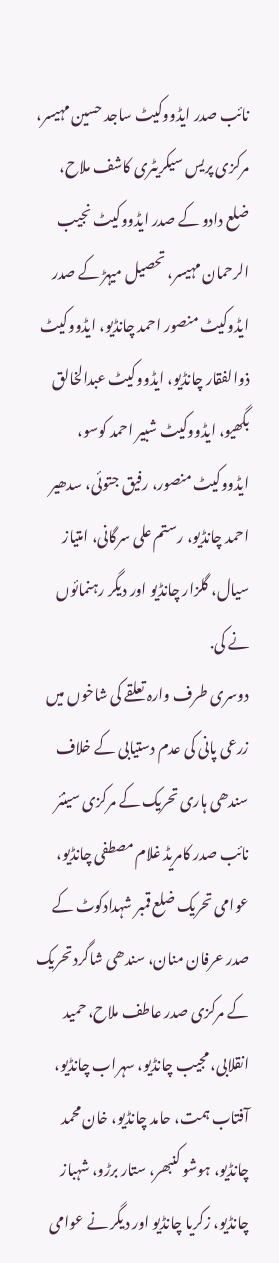نائب صدر ایڈووکیٹ ساجد حسین مہیسر، مرکزی پریس سیکریٹری کاشف ملاح، ضلع دادو کے صدر ایڈووکیٹ نجیب الرحمان مہیسر، تحصیل میہڑ کے صدر ایڈوکیٹ منصور احمد چانڈیو، ایڈووکیٹ ذوالفقار چانڈیو، ایڈووکیٹ عبدالخالق بگھیو، ایڈووکیٹ شبیر احمد کوسو، ایڈووکیٹ منصور، رفیق جتوئی، سدھیر احمد چانڈیو، رستم علی سرگانی، امتیاز سیال، گلزار چانڈیو اور دیگر رہنمائوں نے کی.
دوسری طرف وارہ تعلقے کی شاخوں میں زرعی پانی کی عدم دستیابی کے خلاف سندھی ہاری تحریک کے مرکزی سینئر نائب صدر کامریڈ غلام مصطفی چانڈیو، عوامی تحریک ضلع قمبر شہدادکوٹ کے صدر عرفان منان، سندھی شاگرد تحریک کے مرکزی صدر عاطف ملاح، حمید انقلابی، مجیب چانڈیو، سہراب چانڈیو، آفتاب ہمت، حامد چانڈیو، خان محمد چانڈیو، ہوشو کنبھر، ستار برڑو، شہباز چانڈیو، زکریا چانڈیو اور دیگر نے عوامی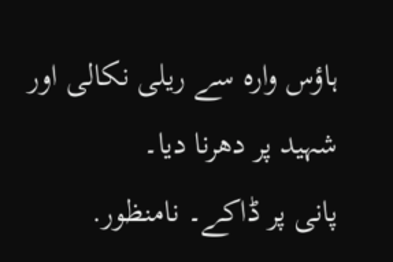ہاؤس وارہ سے ریلی نکالی اور شہید پر دھرنا دیا۔
پانی پر ڈاکے۔ نامنظور.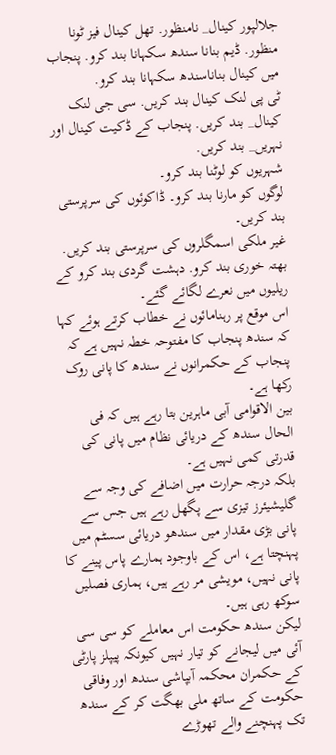جلالپور کینال_ نامنظور. تھل کینال فیز ٹونا منظور. ڈیم بنانا سندھ سکہانا بند کرو. پنجاب میں کینال بناناسندھ سکہانا بند کرو.
ٹی پی لنک کینال بند کریں. سی جی لنک کینال_ بند کریں. پنجاب کے ڈکیت کینال اور نہریں_ بند کریں.
شہریوں کو لوٹنا بند کرو۔
لوگوں کو مارنا بند کرو۔ ڈاکوئوں کی سرپرستی بند کریں۔
غیر ملکی اسمگلروں کی سرپرستی بند کریں. بھتہ خوری بند کرو. دہشت گردی بند کرو کے ریلیوں میں نعرے لگائے گئے۔
اس موقع پر رہنامائوں نے خطاب کرتے ہوئے کہا کہ سندھ پنجاب کا مفتوحہ خطہ نہیں ہے کہ پنجاب کے حکمرانوں نے سندھ کا پانی روک رکھا ہے۔
بین الاقوامی آبی ماہرین بتا رہے ہیں کہ فی الحال سندھ کے دریائی نظام میں پانی کی قدرتی کمی نہیں ہے۔
بلکہ درجہ حرارت میں اضافے کی وجہ سے گلیشیئرز تیزی سے پگھل رہے ہیں جس سے پانی بڑی مقدار میں سندھو دریائی سسٹم میں پہنچتا ہے، اس کے باوجود ہمارے پاس پینے کا پانی نہیں، مویشی مر رہے ہیں، ہماری فصلیں سوکھ رہی ہیں۔
لیکن سندھ حکومت اس معاملے کو سی سی آئی میں لیجانے کو تیار نہیں کیونکہ پیپلز پارٹی کے حکمران محکمہ آبپاشی سندھ اور وفاقی حکومت کے ساتھ ملی بھگت کر کے سندھ تک پہنچنے والے تھوڑے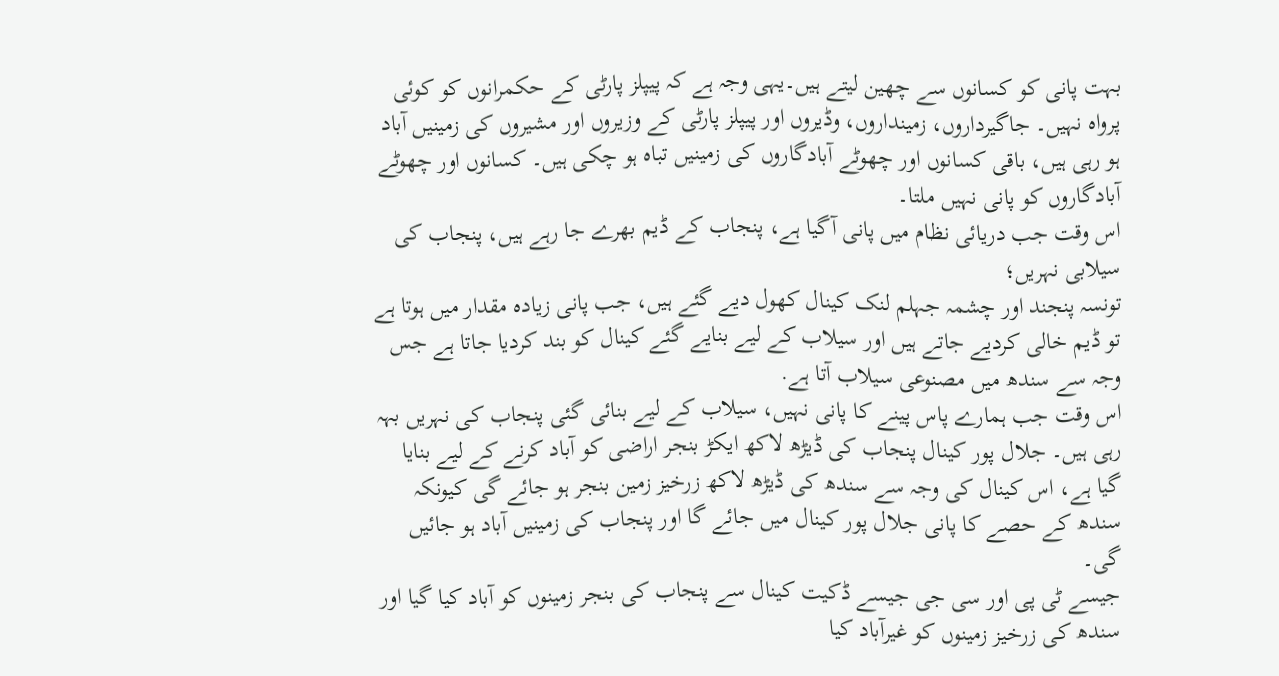بہت پانی کو کسانوں سے چھین لیتے ہیں۔یہی وجہ ہے کہ پیپلز پارٹی کے حکمرانوں کو کوئی پرواہ نہیں۔ جاگیرداروں، زمینداروں، وڈیروں اور پیپلز پارٹی کے وزیروں اور مشیروں کی زمینیں آباد ہو رہی ہیں، باقی کسانوں اور چھوٹے آبادگاروں کی زمینیں تباہ ہو چکی ہیں۔ کسانوں اور چھوٹے آبادگاروں کو پانی نہیں ملتا۔
اس وقت جب دریائی نظام میں پانی آگیا ہے، پنجاب کے ڈیم بھرے جا رہے ہیں، پنجاب کی سیلابی نہریں؛
تونسہ پنجند اور چشمہ جہلم لنک کینال کھول دیے گئے ہیں، جب پانی زیادہ مقدار میں ہوتا ہے تو ڈیم خالی کردیے جاتے ہیں اور سیلاب کے لیے بنایے گئے کینال کو بند کردیا جاتا ہے جس وجہ سے سندھ میں مصنوعی سیلاب آتا ہے.
اس وقت جب ہمارے پاس پینے کا پانی نہیں، سیلاب کے لیے بنائی گئی پنجاب کی نہریں بہہ رہی ہیں۔ جلال پور کینال پنجاب کی ڈیڑھ لاکھ ایکڑ بنجر اراضی کو آباد کرنے کے لیے بنایا گیا ہے، اس کینال کی وجہ سے سندھ کی ڈیڑھ لاکھ زرخیز زمین بنجر ہو جائے گی کیونکہ سندھ کے حصے کا پانی جلال پور کینال میں جائے گا اور پنجاب کی زمینیں آباد ہو جائیں گی۔
جیسے ٹی پی اور سی جی جیسے ڈکیت کینال سے پنجاب کی بنجر زمینوں کو آباد کیا گیا اور سندھ کی زرخیز زمینوں کو غیرآباد کیا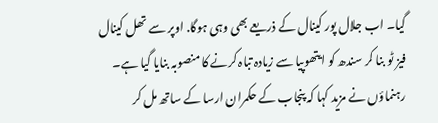گیا۔ اب جلال پور کینال کے ذریعے بھی وہی ہوگا. اوپر سے تھل کینال فیز ٹو بنا کر سندھ کو ایتھوپیا سے زیادہ تباہ کرنے کا منصوبہ بنایا گیا ہے۔
رہنماؤں نے مزید کہا کہ پنجاب کے حکمران ارسا کے ساتھ مل کر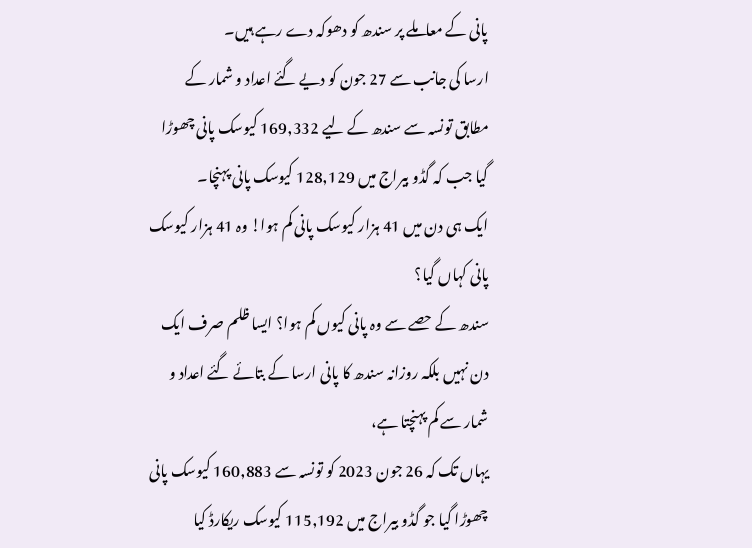پانی کے معاملے پر سندھ کو دھوکہ دے رہے ہیں۔
ارسا کی جانب سے 27 جون کو دیے گئے اعداد و شمار کے مطابق تونسہ سے سندھ کے لیے 169,332 کیوسک پانی چھوڑا گیا جب کہ گڈو بیراج میں 128,129 کیوسک پانی پہنچا۔
ایک ہی دن میں 41 ہزار کیوسک پانی کم ہوا! وہ 41 ہزار کیوسک پانی کہاں گیا؟
سندھ کے حصے سے وہ پانی کیوں کم ہوا؟ ایسا ظلم صرف ایک دن نہیں بلکہ روزانہ سندھ کا پانی ارسا کے بتائے گئے اعداد و شمار سے کم پہنچتا ہے،
یہاں تک کہ 26 جون 2023 کو تونسہ سے 160,883 کیوسک پانی چھوڑا گیا جو گڈو بیراج میں 115,192 کیوسک ریکارڈ کیا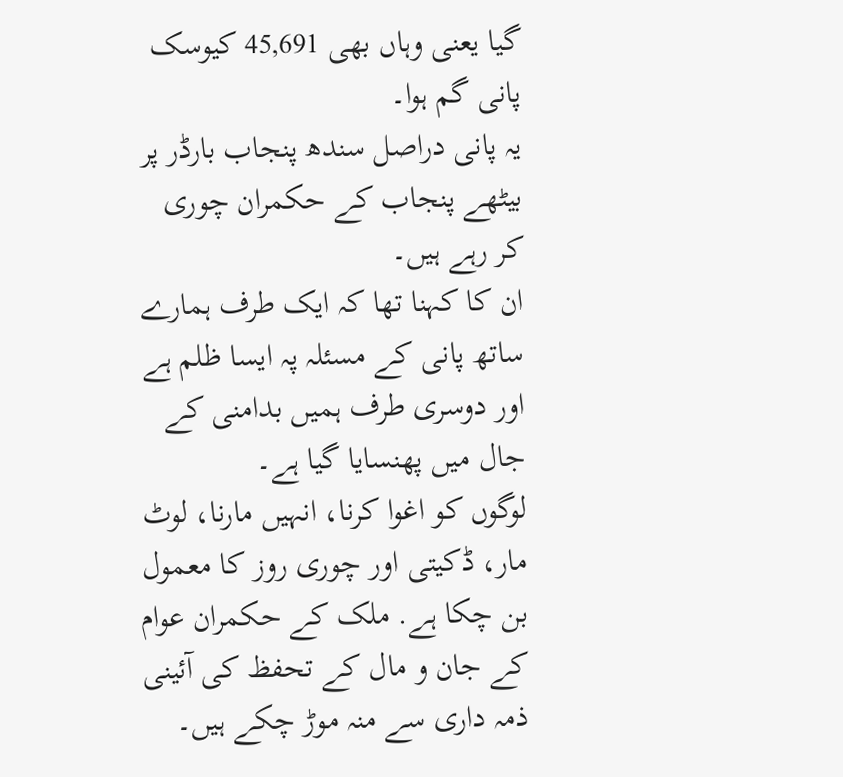گیا یعنی وہاں بھی 45,691 کیوسک پانی گم ہوا۔
یہ پانی دراصل سندھ پنجاب بارڈر پر بیٹھے پنجاب کے حکمران چوری کر رہے ہیں۔
ان کا کہنا تھا کہ ایک طرف ہمارے ساتھ پانی کے مسئلہ پہ ایسا ظلم ہے اور دوسری طرف ہمیں بدامنی کے جال میں پھنسایا گیا ہے۔
لوگوں کو اغوا کرنا، انہیں مارنا، لوٹ مار، ڈکیتی اور چوری روز کا معمول بن چکا ہے. ملک کے حکمران عوام کے جان و مال کے تحفظ کی آئینی ذمہ داری سے منہ موڑ چکے ہیں۔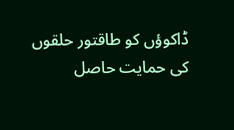ڈاکوؤں کو طاقتور حلقوں کی حمایت حاصل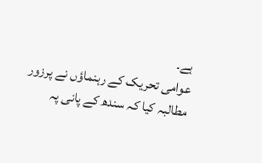ہے۔
عوامی تحریک کے رہنماؤں نے پرزور مطالبہ کیا کہ سندھ کے پانی پہ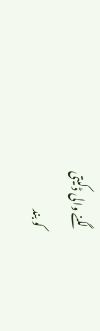لگنے والی ڈکیتی
کو بند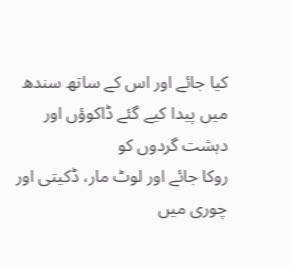کیا جائے اور اس کے ساتھ سندھ میں پیدا کیے گئے ڈاکوؤں اور دہشت گردوں کو
روکا جائے اور لوٹ مار، ڈکیتی اور چوری میں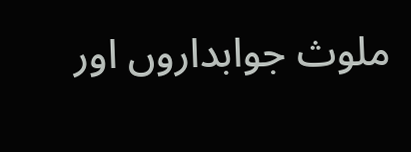ملوث جوابداروں اور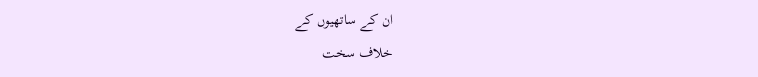ان کے ساتھیوں کے
خلاف سخت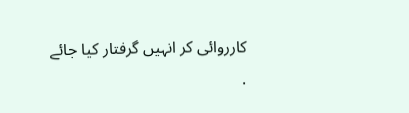کارروائی کر انہیں گرفتار کیا جائے
.